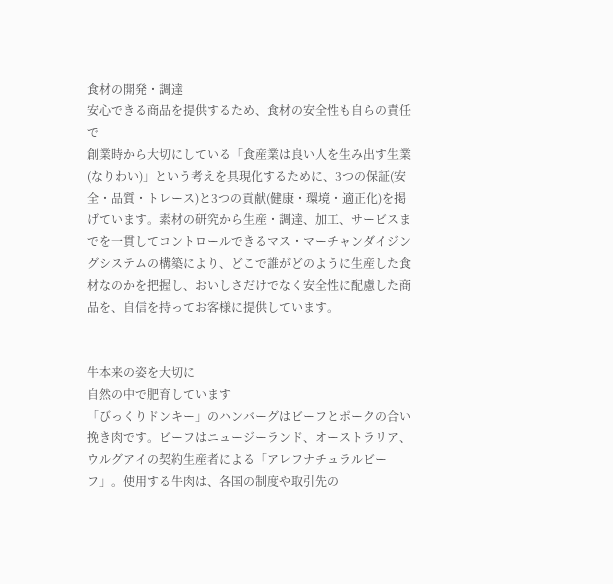食材の開発・調達
安心できる商品を提供するため、食材の安全性も自らの責任で
創業時から大切にしている「食産業は良い人を生み出す生業(なりわい)」という考えを具現化するために、3つの保証(安全・品質・トレース)と3つの貢献(健康・環境・適正化)を掲げています。素材の研究から生産・調達、加工、サービスまでを一貫してコントロールできるマス・マーチャンダイジングシステムの構築により、どこで誰がどのように生産した食材なのかを把握し、おいしさだけでなく安全性に配慮した商品を、自信を持ってお客様に提供しています。


牛本来の姿を大切に
自然の中で肥育しています
「びっくりドンキー」のハンバーグはビーフとポークの合い挽き肉です。ビーフはニュージーランド、オーストラリア、ウルグアイの契約生産者による「アレフナチュラルビーフ」。使用する牛肉は、各国の制度や取引先の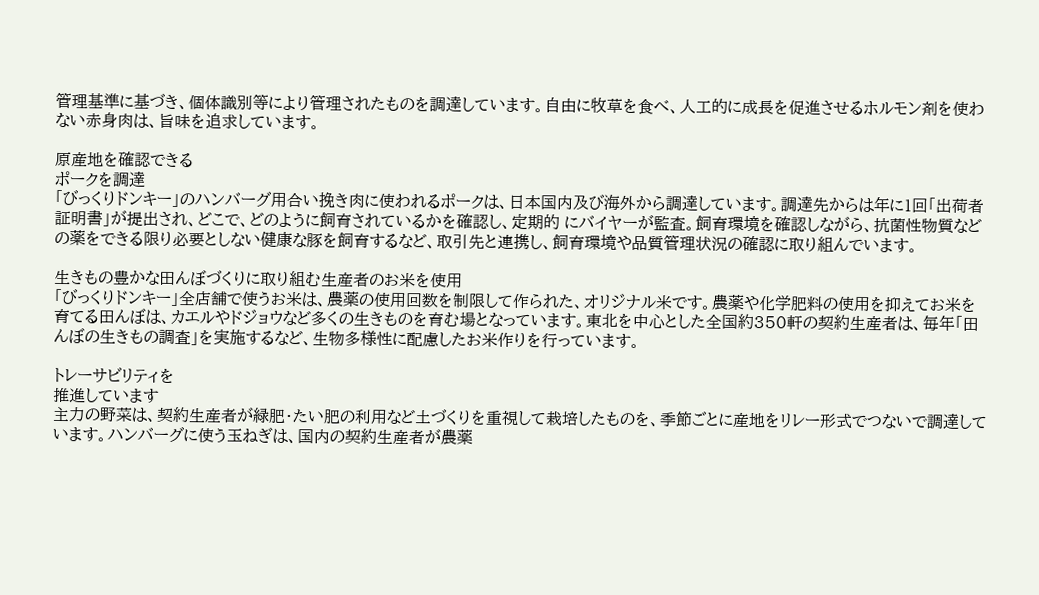管理基準に基づき、個体識別等により管理されたものを調達しています。自由に牧草を食べ、人工的に成長を促進させるホルモン剤を使わない赤身肉は、旨味を追求しています。

原産地を確認できる
ポークを調達
「びっくりドンキー」のハンバーグ用合い挽き肉に使われるポークは、日本国内及び海外から調達しています。調達先からは年に1回「出荷者証明書」が提出され、どこで、どのように飼育されているかを確認し、定期的 にバイヤーが監査。飼育環境を確認しながら、抗菌性物質などの薬をできる限り必要としない健康な豚を飼育するなど、取引先と連携し、飼育環境や品質管理状況の確認に取り組んでいます。

生きもの豊かな田んぼづくりに取り組む生産者のお米を使用
「びっくりドンキー」全店舗で使うお米は、農薬の使用回数を制限して作られた、オリジナル米です。農薬や化学肥料の使用を抑えてお米を育てる田んぼは、カエルやドジョウなど多くの生きものを育む場となっています。東北を中心とした全国約350軒の契約生産者は、毎年「田んぼの生きもの調査」を実施するなど、生物多様性に配慮したお米作りを行っています。

トレーサビリティを
推進しています
主力の野菜は、契約生産者が緑肥・たい肥の利用など土づくりを重視して栽培したものを、季節ごとに産地をリレー形式でつないで調達しています。ハンバーグに使う玉ねぎは、国内の契約生産者が農薬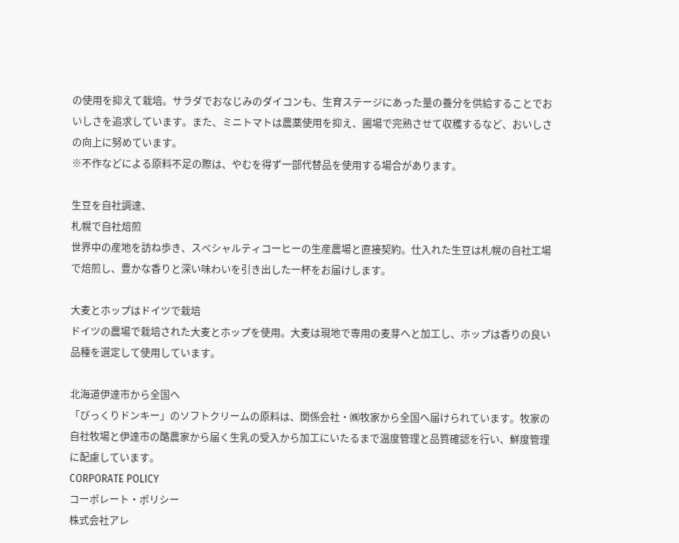の使用を抑えて栽培。サラダでおなじみのダイコンも、生育ステージにあった量の養分を供給することでおいしさを追求しています。また、ミニトマトは農薬使用を抑え、圃場で完熟させて収穫するなど、おいしさの向上に努めています。
※不作などによる原料不足の際は、やむを得ず一部代替品を使用する場合があります。

生豆を自社調達、
札幌で自社焙煎
世界中の産地を訪ね歩き、スペシャルティコーヒーの生産農場と直接契約。仕入れた生豆は札幌の自社工場で焙煎し、豊かな香りと深い味わいを引き出した一杯をお届けします。

大麦とホップはドイツで栽培
ドイツの農場で栽培された大麦とホップを使用。大麦は現地で専用の麦芽へと加工し、ホップは香りの良い品種を選定して使用しています。

北海道伊達市から全国へ
「びっくりドンキー」のソフトクリームの原料は、関係会社・㈱牧家から全国へ届けられています。牧家の自社牧場と伊達市の酪農家から届く生乳の受入から加工にいたるまで温度管理と品質確認を行い、鮮度管理に配慮しています。
CORPORATE POLICY
コーポレート・ポリシー
株式会社アレ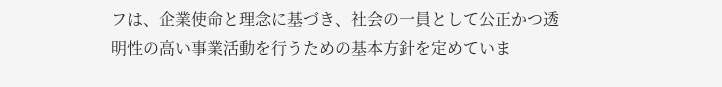フは、企業使命と理念に基づき、社会の一員として公正かつ透明性の高い事業活動を行うための基本方針を定めていま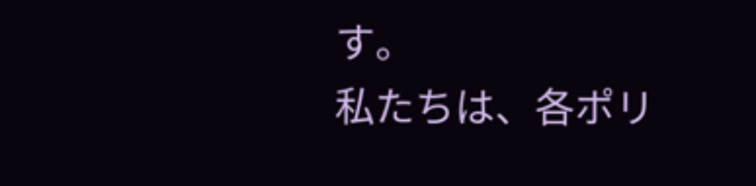す。
私たちは、各ポリ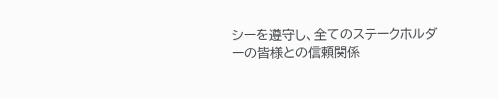シーを遵守し、全てのステークホルダーの皆様との信頼関係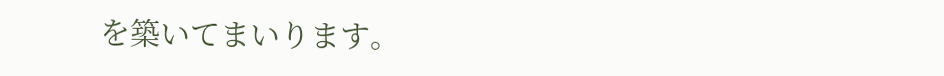を築いてまいります。